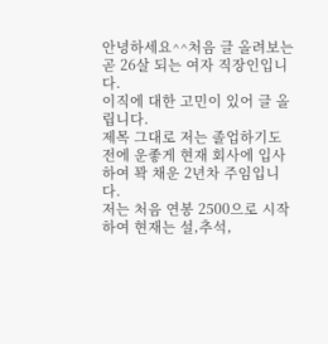안녕하세요^^처음 글 올려보는 곧 26살 되는 여자 직장인입니다.
이직에 대한 고민이 있어 글 올립니다.
제목 그대로 저는 졸업하기도 전에 운좋게 현재 회사에 입사하여 꽉 채운 2년차 주임입니다.
저는 처음 연봉 2500으로 시작하여 현재는 설,추석,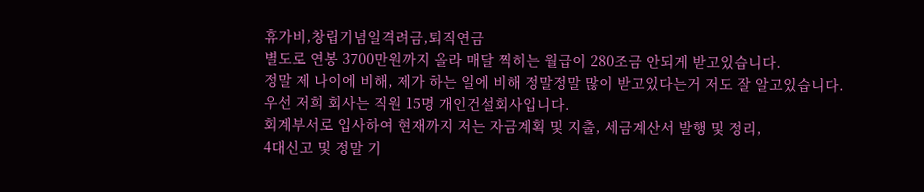휴가비,창립기념일격려금,퇴직연금
별도로 연봉 3700만원까지 올라 매달 찍히는 월급이 280조금 안되게 받고있습니다.
정말 제 나이에 비해, 제가 하는 일에 비해 정말정말 많이 받고있다는거 저도 잘 알고있습니다.
우선 저희 회사는 직원 15명 개인건설회사입니다.
회계부서로 입사하여 현재까지 저는 자금계획 및 지출, 세금계산서 발행 및 정리,
4대신고 및 정말 기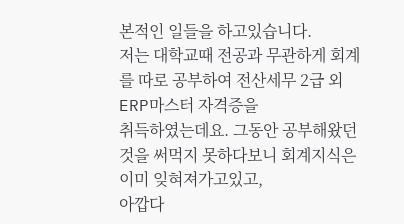본적인 일들을 하고있습니다.
저는 대학교때 전공과 무관하게 회계를 따로 공부하여 전산세무 2급 외 ERP마스터 자격증을
취득하였는데요. 그동안 공부해왔던것을 써먹지 못하다보니 회계지식은 이미 잊혀져가고있고,
아깝다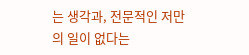는 생각과, 전문적인 저만의 일이 없다는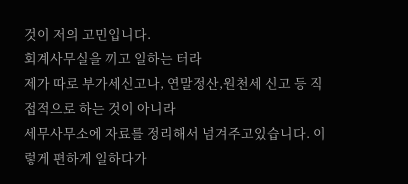것이 저의 고민입니다.
회계사무실을 끼고 일하는 터라
제가 따로 부가세신고나, 연말정산,원천세 신고 등 직접적으로 하는 것이 아니라
세무사무소에 자료를 정리해서 넘겨주고있습니다. 이렇게 편하게 일하다가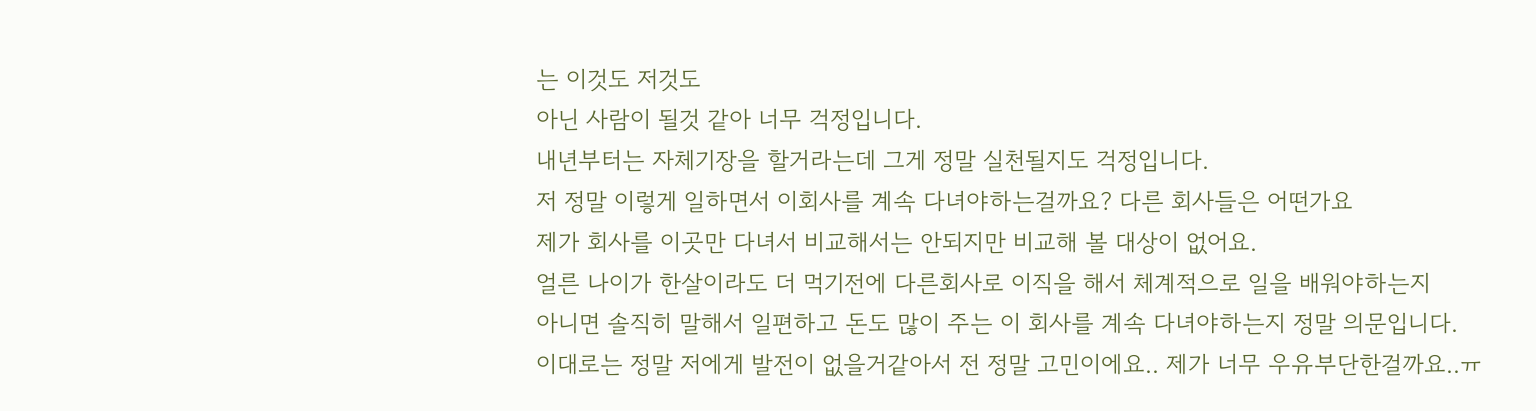는 이것도 저것도
아닌 사람이 될것 같아 너무 걱정입니다.
내년부터는 자체기장을 할거라는데 그게 정말 실천될지도 걱정입니다.
저 정말 이렇게 일하면서 이회사를 계속 다녀야하는걸까요? 다른 회사들은 어떤가요
제가 회사를 이곳만 다녀서 비교해서는 안되지만 비교해 볼 대상이 없어요.
얼른 나이가 한살이라도 더 먹기전에 다른회사로 이직을 해서 체계적으로 일을 배워야하는지
아니면 솔직히 말해서 일편하고 돈도 많이 주는 이 회사를 계속 다녀야하는지 정말 의문입니다.
이대로는 정말 저에게 발전이 없을거같아서 전 정말 고민이에요.. 제가 너무 우유부단한걸까요..ㅠ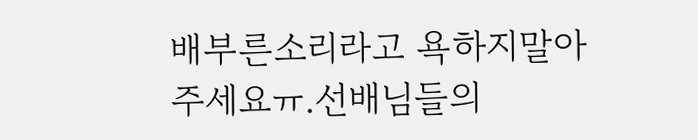배부른소리라고 욕하지말아주세요ㅠ.선배님들의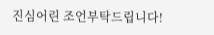진심어린 조언부탁드립니다!